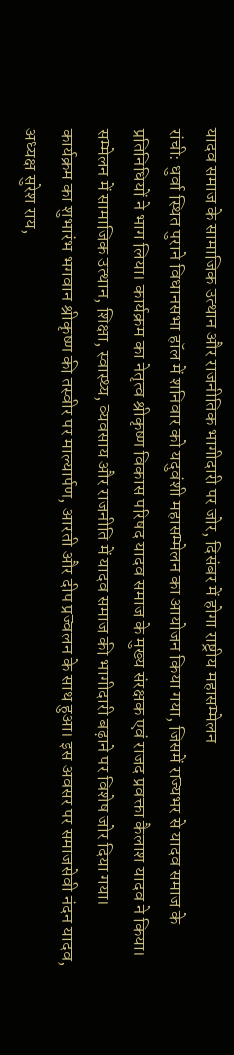यादव समाज के सामाजिक उत्थान और राजनीतिक भागीदारी पर जोर, दिसंबर में होगा राष्ट्रीय महासम्मेलन
रांची: धुर्वा स्थित पुराने विधानसभा हॉल में शनिवार को यदुवंशी महासम्मेलन का आयोजन किया गया, जिसमें राज्यभर से यादव समाज के प्रतिनिधियों ने भाग लिया। कार्यक्रम का नेतृत्व श्रीकृष्ण विकास परिषद यादव समाज के मुख्य संरक्षक एवं राजद प्रवक्ता कैलाश यादव ने किया। सम्मेलन में सामाजिक उत्थान, शिक्षा, स्वास्थ्य, व्यवसाय और राजनीति में यादव समाज की भागीदारी बढ़ाने पर विशेष जोर दिया गया।
कार्यक्रम का शुभारंभ भगवान श्रीकृष्ण की तस्वीर पर माल्यार्पण, आरती और दीप प्रज्वलन के साथ हुआ। इस अवसर पर समाजसेवी नंदन यादव, अध्यक्ष सुरेश राय,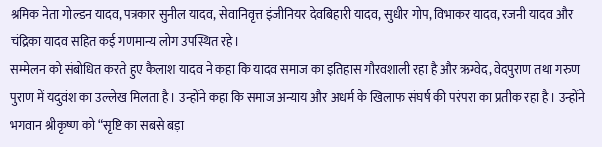श्रमिक नेता गोल्डन यादव, पत्रकार सुनील यादव, सेवानिवृत्त इंजीनियर देवबिहारी यादव, सुधीर गोप, विभाकर यादव, रजनी यादव और चंद्रिका यादव सहित कई गणमान्य लोग उपस्थित रहे।
सम्मेलन को संबोधित करते हुए कैलाश यादव ने कहा कि यादव समाज का इतिहास गौरवशाली रहा है और ऋग्वेद, वेदपुराण तथा गरुण पुराण में यदुवंश का उल्लेख मिलता है। उन्होंने कहा कि समाज अन्याय और अधर्म के खिलाफ संघर्ष की परंपरा का प्रतीक रहा है। उन्होंने भगवान श्रीकृष्ण को “सृष्टि का सबसे बड़ा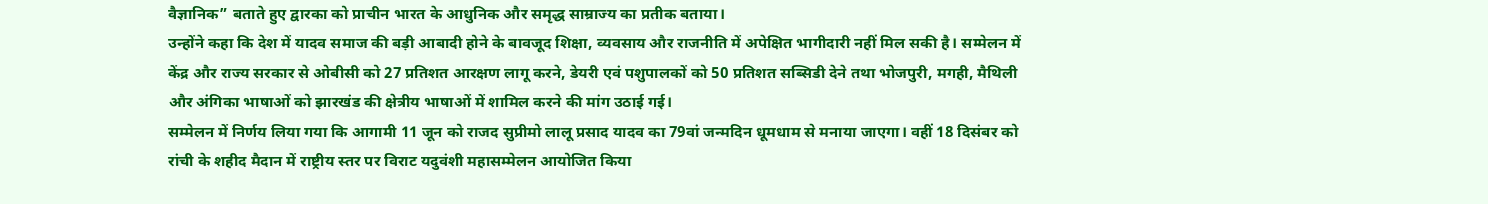वैज्ञानिक” बताते हुए द्वारका को प्राचीन भारत के आधुनिक और समृद्ध साम्राज्य का प्रतीक बताया।
उन्होंने कहा कि देश में यादव समाज की बड़ी आबादी होने के बावजूद शिक्षा, व्यवसाय और राजनीति में अपेक्षित भागीदारी नहीं मिल सकी है। सम्मेलन में केंद्र और राज्य सरकार से ओबीसी को 27 प्रतिशत आरक्षण लागू करने, डेयरी एवं पशुपालकों को 50 प्रतिशत सब्सिडी देने तथा भोजपुरी, मगही, मैथिली और अंगिका भाषाओं को झारखंड की क्षेत्रीय भाषाओं में शामिल करने की मांग उठाई गई।
सम्मेलन में निर्णय लिया गया कि आगामी 11 जून को राजद सुप्रीमो लालू प्रसाद यादव का 79वां जन्मदिन धूमधाम से मनाया जाएगा। वहीं 18 दिसंबर को रांची के शहीद मैदान में राष्ट्रीय स्तर पर विराट यदुवंशी महासम्मेलन आयोजित किया